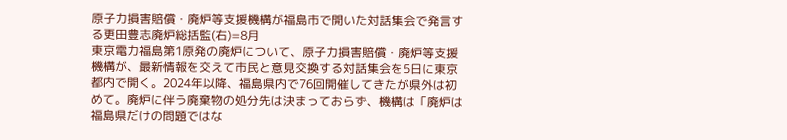原子力損害賠償・廃炉等支援機構が福島市で開いた対話集会で発言する更田豊志廃炉総括監(右)=8月
東京電力福島第1原発の廃炉について、原子力損害賠償・廃炉等支援機構が、最新情報を交えて市民と意見交換する対話集会を5日に東京都内で開く。2024年以降、福島県内で76回開催してきたが県外は初めて。廃炉に伴う廃棄物の処分先は決まっておらず、機構は「廃炉は福島県だけの問題ではな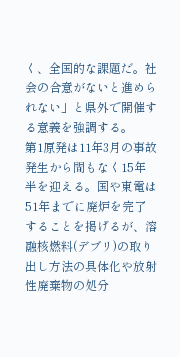く、全国的な課題だ。社会の合意がないと進められない」と県外で開催する意義を強調する。
第1原発は11年3月の事故発生から間もなく15年半を迎える。国や東電は51年までに廃炉を完了することを掲げるが、溶融核燃料(デブリ)の取り出し方法の具体化や放射性廃棄物の処分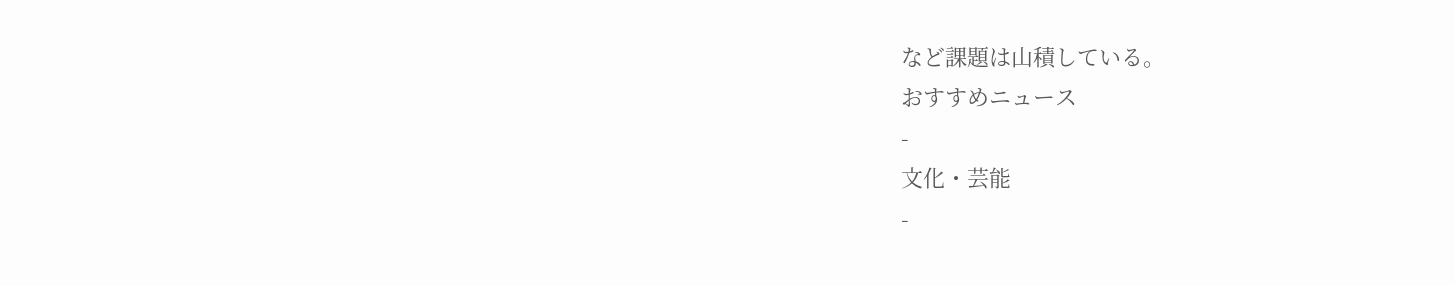など課題は山積している。
おすすめニュース
-
文化・芸能
-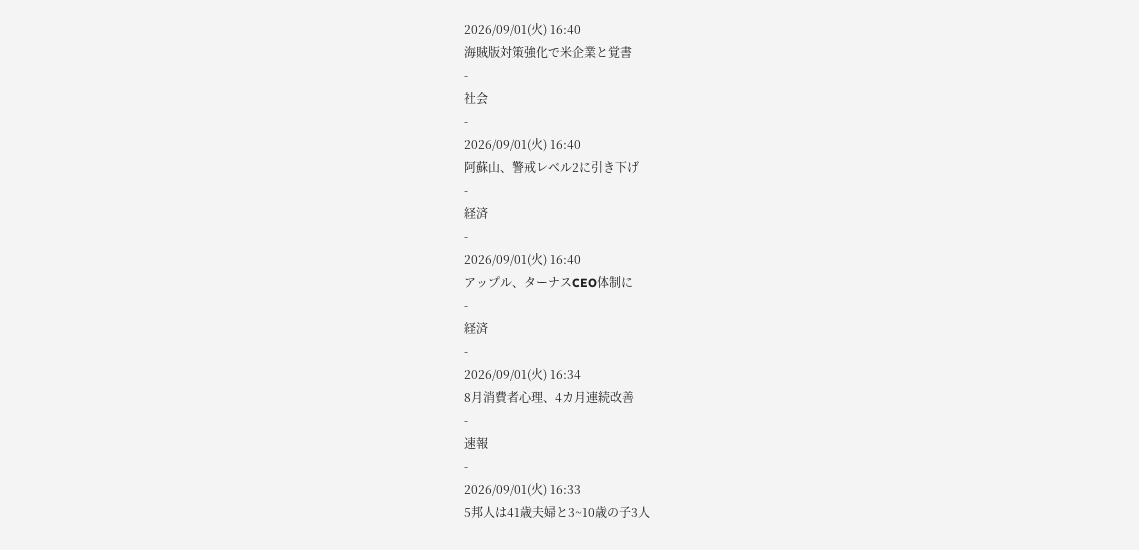2026/09/01(火) 16:40
海賊版対策強化で米企業と覚書
-
社会
-
2026/09/01(火) 16:40
阿蘇山、警戒レベル2に引き下げ
-
経済
-
2026/09/01(火) 16:40
アップル、ターナスCEO体制に
-
経済
-
2026/09/01(火) 16:34
8月消費者心理、4カ月連続改善
-
速報
-
2026/09/01(火) 16:33
5邦人は41歳夫婦と3~10歳の子3人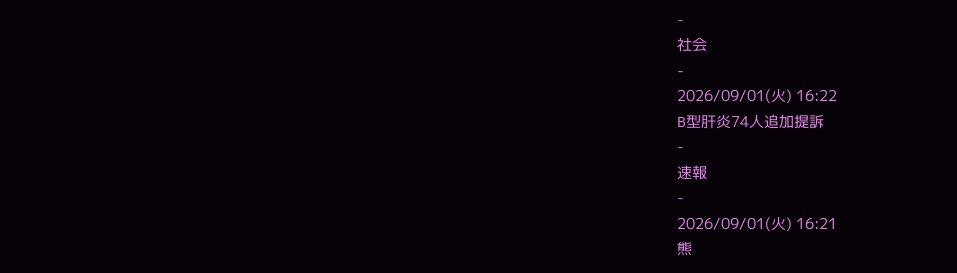-
社会
-
2026/09/01(火) 16:22
B型肝炎74人追加提訴
-
速報
-
2026/09/01(火) 16:21
熊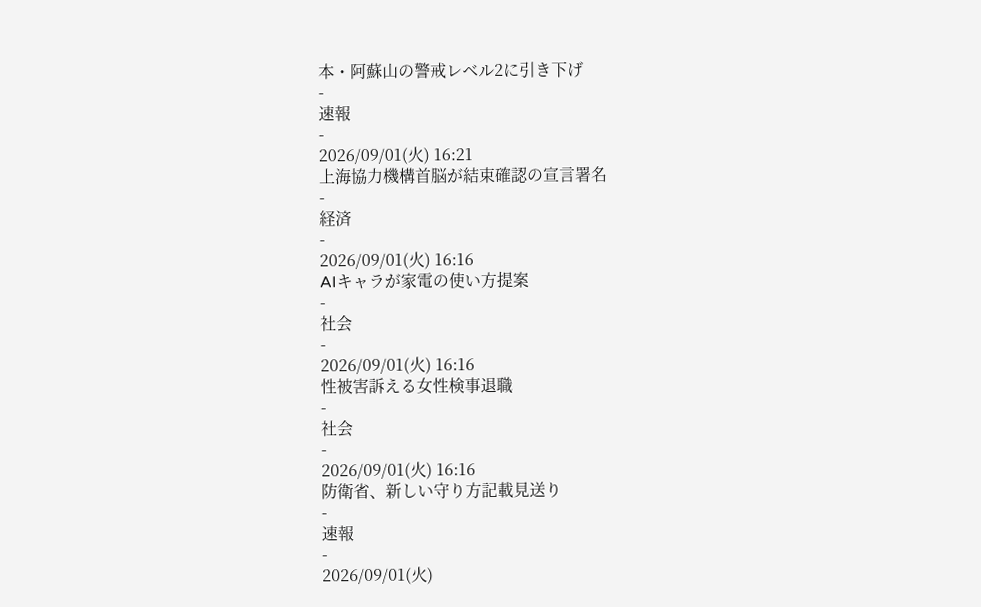本・阿蘇山の警戒レベル2に引き下げ
-
速報
-
2026/09/01(火) 16:21
上海協力機構首脳が結束確認の宣言署名
-
経済
-
2026/09/01(火) 16:16
AIキャラが家電の使い方提案
-
社会
-
2026/09/01(火) 16:16
性被害訴える女性検事退職
-
社会
-
2026/09/01(火) 16:16
防衛省、新しい守り方記載見送り
-
速報
-
2026/09/01(火)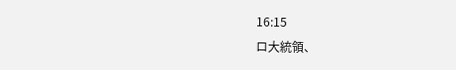16:15
ロ大統領、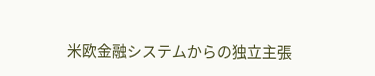米欧金融システムからの独立主張